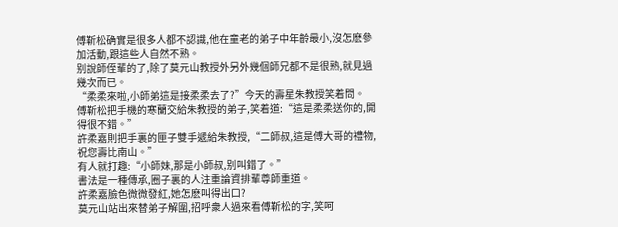傅靳松确實是很多人都不認識,他在童老的弟子中年齡最小,沒怎麽參加活動,跟這些人自然不熟。
别說師侄輩的了,除了莫元山教授外另外幾個師兄都不是很熟,就見過幾次而已。
“柔柔來啦,小師弟這是接柔柔去了?”今天的壽星朱教授笑着問。
傅靳松把手機的寒蘭交給朱教授的弟子,笑着道:“這是柔柔送你的,開得很不錯。”
許柔嘉則把手裏的匣子雙手遞給朱教授,“二師叔,這是傅大哥的禮物,祝您壽比南山。”
有人就打趣:“小師妹,那是小師叔,别叫錯了。”
書法是一種傳承,圈子裏的人注重論資排輩尊師重道。
許柔嘉臉色微微發紅,她怎麽叫得出口?
莫元山站出來替弟子解圍,招呼衆人過來看傅靳松的字,笑呵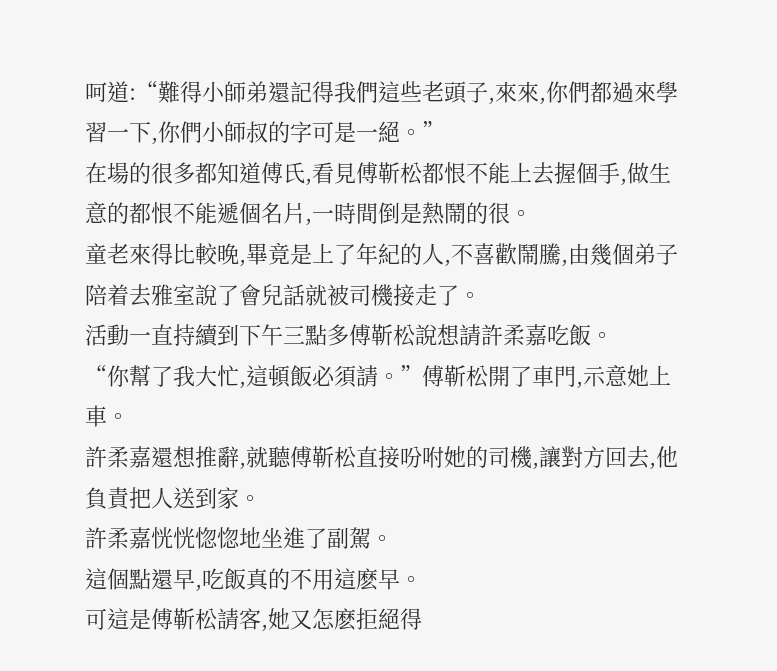呵道:“難得小師弟還記得我們這些老頭子,來來,你們都過來學習一下,你們小師叔的字可是一絕。”
在場的很多都知道傅氏,看見傅靳松都恨不能上去握個手,做生意的都恨不能遞個名片,一時間倒是熱鬧的很。
童老來得比較晚,畢竟是上了年紀的人,不喜歡鬧騰,由幾個弟子陪着去雅室說了會兒話就被司機接走了。
活動一直持續到下午三點多傅靳松說想請許柔嘉吃飯。
“你幫了我大忙,這頓飯必須請。”傅靳松開了車門,示意她上車。
許柔嘉還想推辭,就聽傅靳松直接吩咐她的司機,讓對方回去,他負責把人送到家。
許柔嘉恍恍惚惚地坐進了副駕。
這個點還早,吃飯真的不用這麽早。
可這是傅靳松請客,她又怎麽拒絕得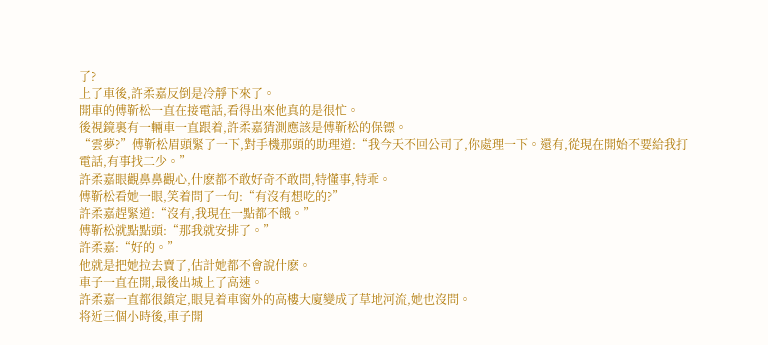了?
上了車後,許柔嘉反倒是冷靜下來了。
開車的傅靳松一直在接電話,看得出來他真的是很忙。
後視鏡裏有一輛車一直跟着,許柔嘉猜測應該是傅靳松的保镖。
“雲夢?”傅靳松眉頭緊了一下,對手機那頭的助理道:“我今天不回公司了,你處理一下。還有,從現在開始不要給我打電話,有事找二少。”
許柔嘉眼觀鼻鼻觀心,什麽都不敢好奇不敢問,特懂事,特乖。
傅靳松看她一眼,笑着問了一句:“有沒有想吃的?”
許柔嘉趕緊道:“沒有,我現在一點都不餓。”
傅靳松就點點頭:“那我就安排了。”
許柔嘉:“好的。”
他就是把她拉去賣了,估計她都不會說什麽。
車子一直在開,最後出城上了高速。
許柔嘉一直都很鎮定,眼見着車窗外的高樓大廈變成了草地河流,她也沒問。
将近三個小時後,車子開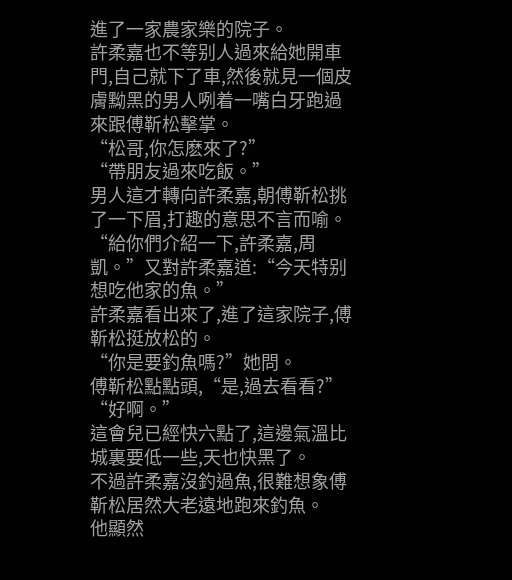進了一家農家樂的院子。
許柔嘉也不等别人過來給她開車門,自己就下了車,然後就見一個皮膚黝黑的男人咧着一嘴白牙跑過來跟傅靳松擊掌。
“松哥,你怎麽來了?”
“帶朋友過來吃飯。”
男人這才轉向許柔嘉,朝傅靳松挑了一下眉,打趣的意思不言而喻。
“給你們介紹一下,許柔嘉,周凱。”又對許柔嘉道:“今天特别想吃他家的魚。”
許柔嘉看出來了,進了這家院子,傅靳松挺放松的。
“你是要釣魚嗎?”她問。
傅靳松點點頭,“是,過去看看?”
“好啊。”
這會兒已經快六點了,這邊氣溫比城裏要低一些,天也快黑了。
不過許柔嘉沒釣過魚,很難想象傅靳松居然大老遠地跑來釣魚。
他顯然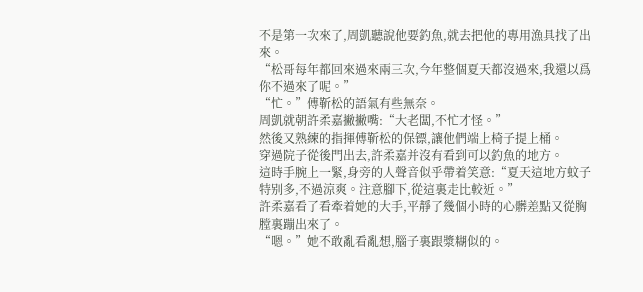不是第一次來了,周凱聽說他要釣魚,就去把他的專用漁具找了出來。
“松哥每年都回來過來兩三次,今年整個夏天都沒過來,我還以爲你不過來了呢。”
“忙。”傅靳松的語氣有些無奈。
周凱就朝許柔嘉撇撇嘴:“大老闆,不忙才怪。”
然後又熟練的指揮傅靳松的保镖,讓他們端上椅子提上桶。
穿過院子從後門出去,許柔嘉并沒有看到可以釣魚的地方。
這時手腕上一緊,身旁的人聲音似乎帶着笑意:“夏天這地方蚊子特别多,不過涼爽。注意腳下,從這裏走比較近。”
許柔嘉看了看牽着她的大手,平靜了幾個小時的心髒差點又從胸膛裏蹦出來了。
“嗯。”她不敢亂看亂想,腦子裏跟漿糊似的。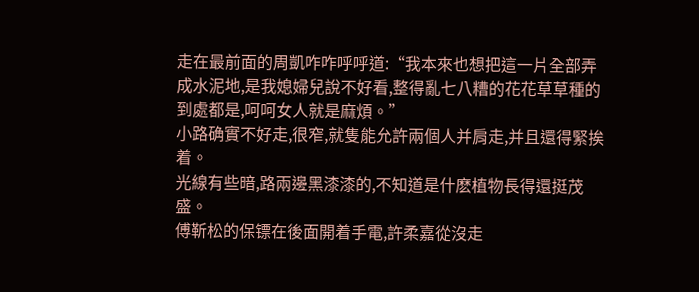走在最前面的周凱咋咋呼呼道:“我本來也想把這一片全部弄成水泥地,是我媳婦兒說不好看,整得亂七八糟的花花草草種的到處都是,呵呵女人就是麻煩。”
小路确實不好走,很窄,就隻能允許兩個人并肩走,并且還得緊挨着。
光線有些暗,路兩邊黑漆漆的,不知道是什麽植物長得還挺茂盛。
傅靳松的保镖在後面開着手電,許柔嘉從沒走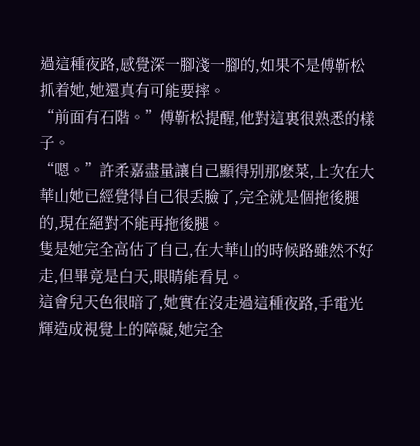過這種夜路,感覺深一腳淺一腳的,如果不是傅靳松抓着她,她還真有可能要摔。
“前面有石階。”傅靳松提醒,他對這裏很熟悉的樣子。
“嗯。”許柔嘉盡量讓自己顯得别那麽菜,上次在大華山她已經覺得自己很丢臉了,完全就是個拖後腿的,現在絕對不能再拖後腿。
隻是她完全高估了自己,在大華山的時候路雖然不好走,但畢竟是白天,眼睛能看見。
這會兒天色很暗了,她實在沒走過這種夜路,手電光輝造成視覺上的障礙,她完全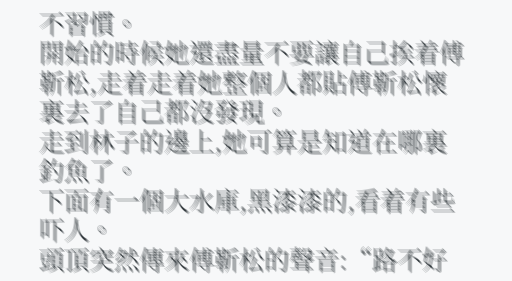不習慣。
開始的時候她還盡量不要讓自己挨着傅靳松,走着走着她整個人都貼傅靳松懷裏去了自己都沒發現。
走到林子的邊上,她可算是知道在哪裏釣魚了。
下面有一個大水庫,黑漆漆的,看着有些吓人。
頭頂突然傳來傅靳松的聲音:“路不好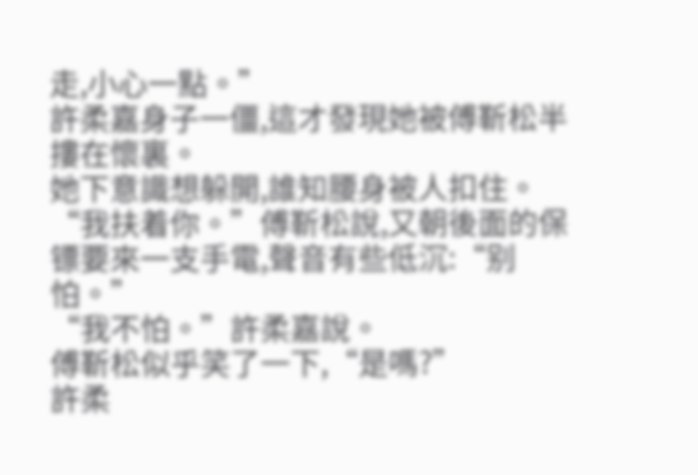走,小心一點。”
許柔嘉身子一僵,這才發現她被傅靳松半摟在懷裏。
她下意識想躲開,誰知腰身被人扣住。
“我扶着你。”傅靳松說,又朝後面的保镖要來一支手電,聲音有些低沉:“别怕。”
“我不怕。”許柔嘉說。
傅靳松似乎笑了一下,“是嗎?”
許柔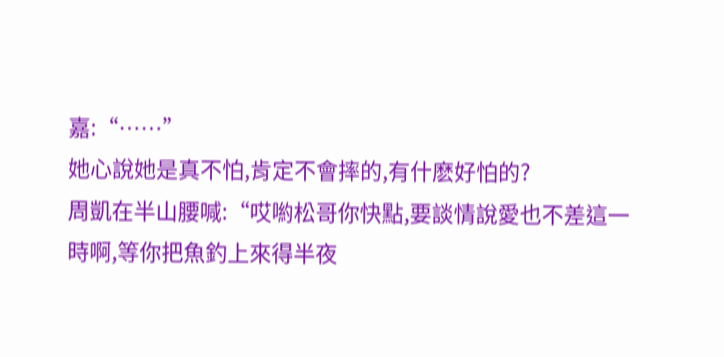嘉:“……”
她心說她是真不怕,肯定不會摔的,有什麽好怕的?
周凱在半山腰喊:“哎喲松哥你快點,要談情說愛也不差這一時啊,等你把魚釣上來得半夜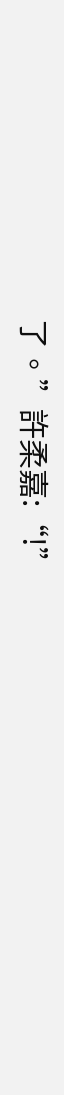了。”許柔嘉:“!”